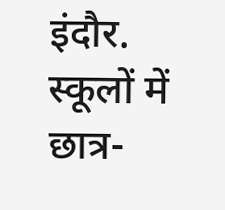इंदौर. स्कूलों में छात्र-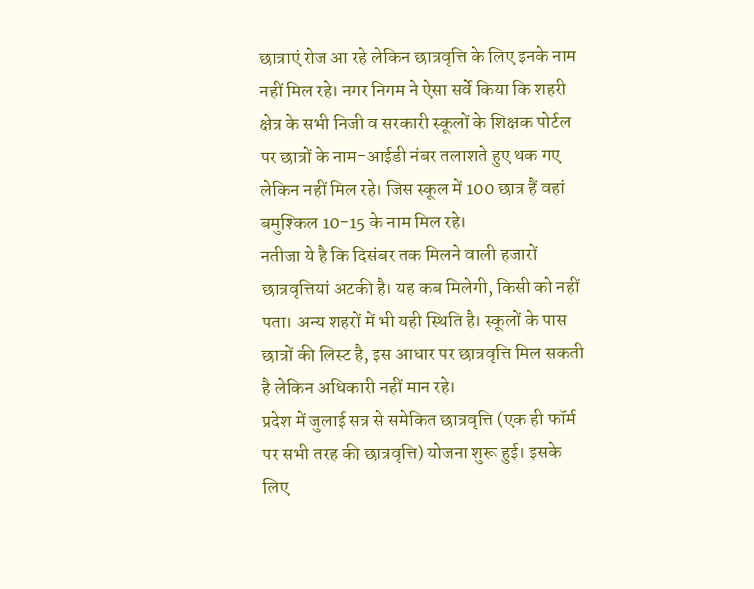छात्राएं रोज आ रहे लेकिन छात्रवृत्ति के लिए इनके नाम नहीं मिल रहे। नगर निगम ने ऐसा सर्वे किया कि शहरी क्षेत्र के सभी निजी व सरकारी स्कूलों के शिक्षक पोर्टल पर छात्रों के नाम-आईडी नंबर तलाशते हुए थक गए लेकिन नहीं मिल रहे। जिस स्कूल में 100 छात्र हैं वहां बमुश्किल 10-15 के नाम मिल रहे।
नतीजा ये है कि दिसंबर तक मिलने वाली हजारों छात्रवृत्तियां अटकी है। यह कब मिलेगी, किसी को नहीं पता। अन्य शहरों में भी यही स्थिति है। स्कूलों के पास छात्रों की लिस्ट है, इस आधार पर छात्रवृत्ति मिल सकती है लेकिन अधिकारी नहीं मान रहे।
प्रदेश में जुलाई सत्र से समेकित छात्रवृत्ति (एक ही फॉर्म पर सभी तरह की छात्रवृत्ति) योजना शुरू हुई। इसके लिए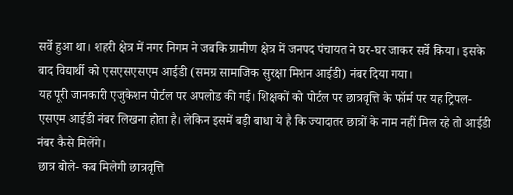सर्वे हुआ था। शहरी क्षेत्र में नगर निगम ने जबकि ग्रामीण क्षेत्र में जनपद पंचायत ने घर-घर जाकर सर्वे किया। इसके बाद विद्यार्थी को एसएसएसएम आईडी (समग्र सामाजिक सुरक्षा मिशन आईडी) नंबर दिया गया।
यह पूरी जानकारी एजुकेशन पोर्टल पर अपलोड की गई। शिक्षकों को पोर्टल पर छात्रवृत्ति के फॉर्म पर यह ट्रिपल-एसएम आईडी नंबर लिखना होता है। लेकिन इसमें बड़ी बाधा ये है कि ज्यादातर छात्रों के नाम नहीं मिल रहे तो आईडी नंबर कैसे मिलेंगे।
छात्र बोले- कब मिलेगी छात्रवृत्ति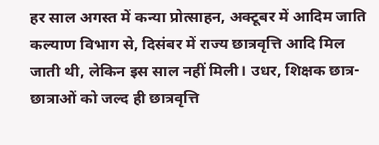हर साल अगस्त में कन्या प्रोत्साहन, अक्टूबर में आदिम जाति कल्याण विभाग से, दिसंबर में राज्य छात्रवृत्ति आदि मिल जाती थी, लेकिन इस साल नहीं मिली। उधर, शिक्षक छात्र-छात्राओं को जल्द ही छात्रवृत्ति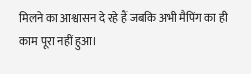मिलने का आश्वासन दे रहे हैं जबकि अभी मैपिंग का ही काम पूरा नहीं हुआ।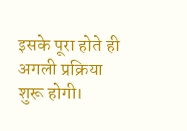इसके पूरा होते ही अगली प्रक्रिया शुरू होगी।